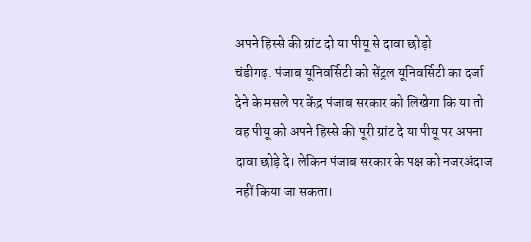अपने हिस्से की ग्रांट दो या पीयू से दावा छोड़ो
चंडीगढ़. पंजाब यूनिवर्सिटी को सेंट्रल यूनिवर्सिटी का दर्जा देने के मसले पर केंद्र पंजाब सरकार को लिखेगा कि या तो वह पीयू को अपने हिस्से की पूरी ग्रांट दे या पीयू पर अपना दावा छोड़े दे। लेकिन पंजाब सरकार के पक्ष को नजरअंदाज नहीं किया जा सकता।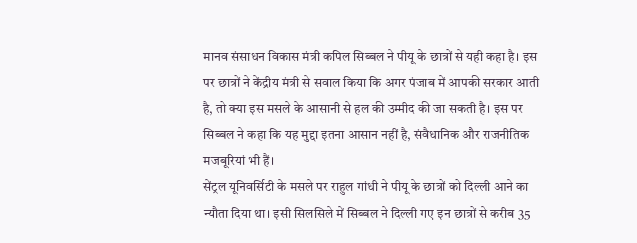मानव संसाधन विकास मंत्री कपिल सिब्बल ने पीयू के छात्रों से यही कहा है। इस पर छात्रों ने केंद्रीय मंत्री से सवाल किया कि अगर पंजाब में आपकी सरकार आती है, तो क्या इस मसले के आसानी से हल की उम्मीद की जा सकती है। इस पर सिब्बल ने कहा कि यह मुद्दा इतना आसान नहीं है, संवैधानिक और राजनीतिक मजबूरियां भी हैं।
सेंट्रल यूनिवर्सिटी के मसले पर राहुल गांधी ने पीयू के छात्रों को दिल्ली आने का न्यौता दिया था। इसी सिलसिले में सिब्बल ने दिल्ली गए इन छात्रों से करीब 35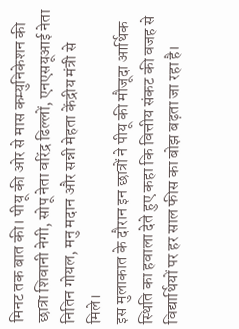मिनट तक बात की। पीयू की ओर से मास कम्युनिकेशन की छात्रा शिवानी नेगी, सोपू नेता वरिंद्र ढिल्लों, एनएसयूआई नेता नितिन गोयल, मनु मदान और सन्नी मेहता केंद्रीय मंत्री से मिले।
इस मुलाकात के दौरान इन छात्रों ने पीयू की मौजूदा आर्थिक स्थिति का हवाला देते हुए कहा कि वित्तीय संकट की वजह से विद्यार्थियों पर हर साल फीस का बोझ बढ़ता जा रहा है।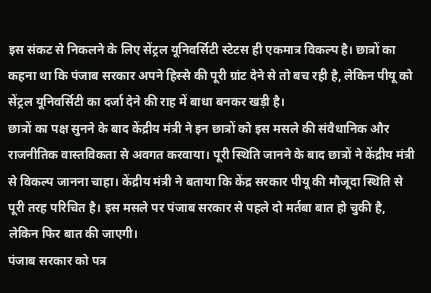इस संकट से निकलने के लिए सेंट्रल यूनिवर्सिटी स्टेटस ही एकमात्र विकल्प है। छात्रों का कहना था कि पंजाब सरकार अपने हिस्से की पूरी ग्रांट देने से तो बच रही है, लेकिन पीयू को सेंट्रल यूनिवर्सिटी का दर्जा देने की राह में बाधा बनकर खड़ी है।
छात्रों का पक्ष सुनने के बाद केंद्रीय मंत्री ने इन छात्रों को इस मसले की संवैधानिक और राजनीतिक वास्तविकता से अवगत करवाया। पूरी स्थिति जानने के बाद छात्रों ने केंद्रीय मंत्री से विकल्प जानना चाहा। केंद्रीय मंत्री ने बताया कि केंद्र सरकार पीयू की मौजूदा स्थिति से पूरी तरह परिचित है। इस मसले पर पंजाब सरकार से पहले दो मर्तबा बात हो चुकी है, लेकिन फिर बात की जाएगी।
पंजाब सरकार को पत्र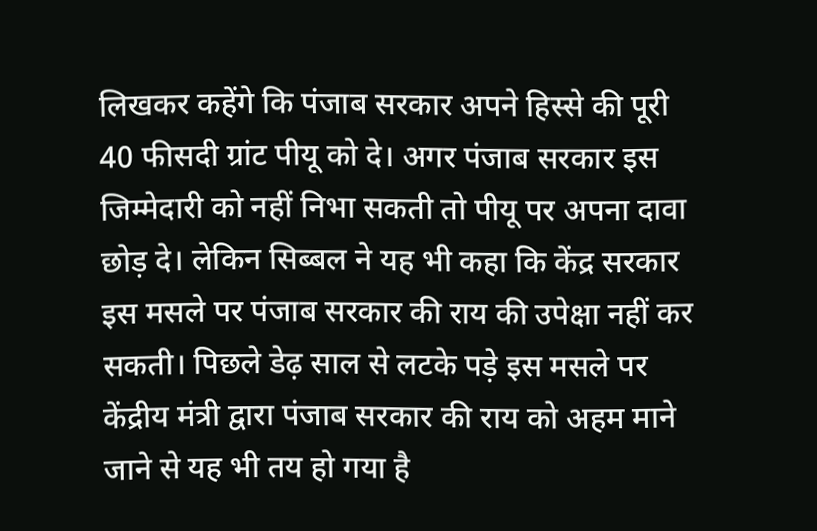लिखकर कहेंगे कि पंजाब सरकार अपने हिस्से की पूरी 40 फीसदी ग्रांट पीयू को दे। अगर पंजाब सरकार इस जिम्मेदारी को नहीं निभा सकती तो पीयू पर अपना दावा छोड़ दे। लेकिन सिब्बल ने यह भी कहा कि केंद्र सरकार इस मसले पर पंजाब सरकार की राय की उपेक्षा नहीं कर सकती। पिछले डेढ़ साल से लटके पड़े इस मसले पर केंद्रीय मंत्री द्वारा पंजाब सरकार की राय को अहम माने जाने से यह भी तय हो गया है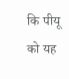कि पीयू को यह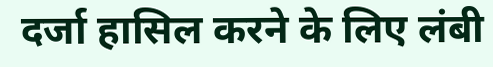दर्जा हासिल करने के लिए लंबी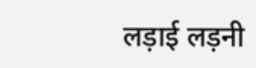लड़ाई लड़नी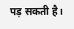पड़ सकती है।